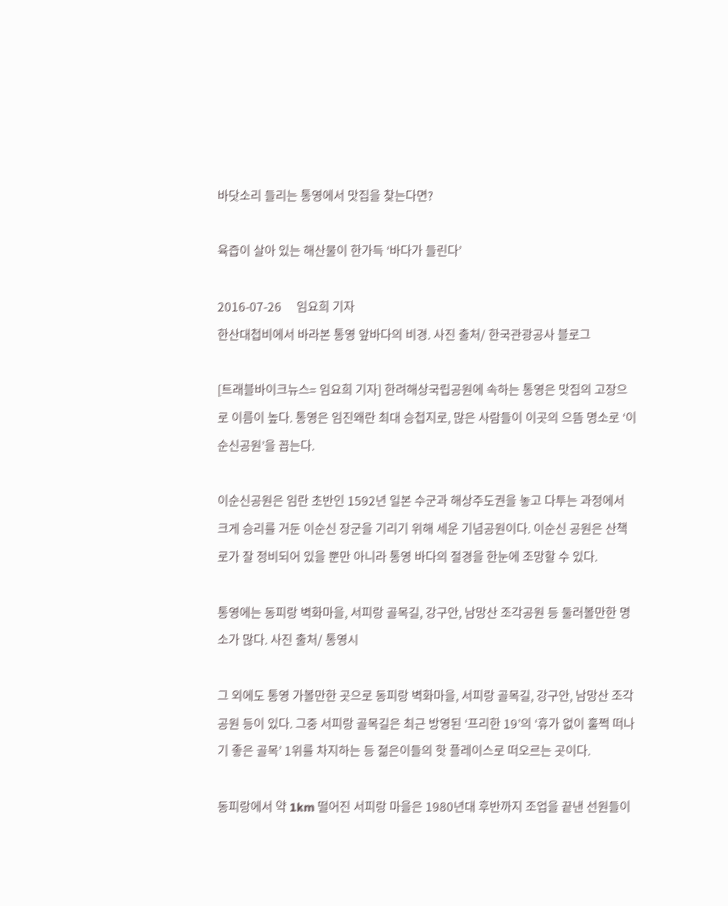바닷소리 들리는 통영에서 맛집을 찾는다면?

육즙이 살아 있는 해산물이 한가득 ‘바다가 들린다’

2016-07-26     임요희 기자
한산대첩비에서 바라본 통영 앞바다의 비경. 사진 출처/ 한국관광공사 블로그

[트래블바이크뉴스= 임요희 기자] 한려해상국립공원에 속하는 통영은 맛집의 고장으로 이름이 높다. 통영은 임진왜란 최대 승첩지로, 많은 사람들이 이곳의 으뜸 명소로 ‘이순신공원’을 꼽는다.

이순신공원은 임란 초반인 1592년 일본 수군과 해상주도권을 놓고 다투는 과정에서 크게 승리를 거둔 이순신 장군을 기리기 위해 세운 기념공원이다. 이순신 공원은 산책로가 잘 정비되어 있을 뿐만 아니라 통영 바다의 절경을 한눈에 조망할 수 있다.

통영에는 동피랑 벽화마을, 서피랑 골목길, 강구안, 남망산 조각공원 등 둘러볼만한 명소가 많다. 사진 출처/ 통영시

그 외에도 통영 가볼만한 곳으로 동피랑 벽화마을, 서피랑 골목길, 강구안, 남망산 조각공원 등이 있다. 그중 서피랑 골목길은 최근 방영된 ‘프리한 19’의 ‘휴가 없이 훌쩍 떠나기 좋은 골목’ 1위를 차지하는 등 젊은이들의 핫 플레이스로 떠오르는 곳이다.

동피랑에서 약 1km 떨어진 서피랑 마을은 1980년대 후반까지 조업을 끝낸 선원들이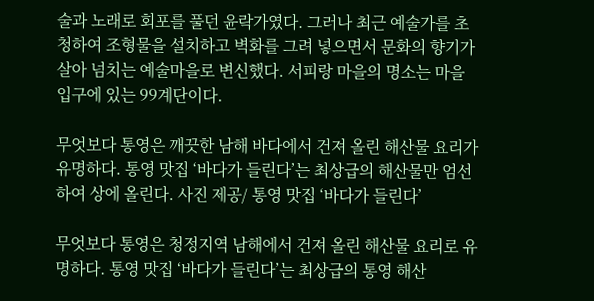술과 노래로 회포를 풀던 윤락가였다. 그러나 최근 예술가를 초청하여 조형물을 설치하고 벽화를 그려 넣으면서 문화의 향기가 살아 넘치는 예술마을로 변신했다. 서피랑 마을의 명소는 마을 입구에 있는 99계단이다.

무엇보다 통영은 깨끗한 남해 바다에서 건져 올린 해산물 요리가 유명하다. 통영 맛집 ‘바다가 들린다’는 최상급의 해산물만 엄선하여 상에 올린다. 사진 제공/ 통영 맛집 ‘바다가 들린다’

무엇보다 통영은 청정지역 남해에서 건져 올린 해산물 요리로 유명하다. 통영 맛집 ‘바다가 들린다’는 최상급의 통영 해산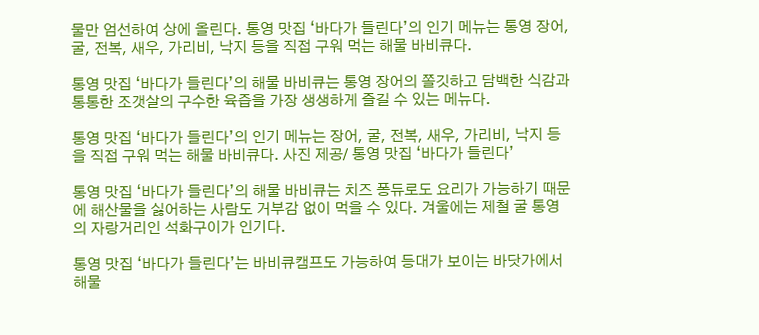물만 엄선하여 상에 올린다. 통영 맛집 ‘바다가 들린다’의 인기 메뉴는 통영 장어, 굴, 전복, 새우, 가리비, 낙지 등을 직접 구워 먹는 해물 바비큐다.

통영 맛집 ‘바다가 들린다’의 해물 바비큐는 통영 장어의 쫄깃하고 담백한 식감과 통통한 조갯살의 구수한 육즙을 가장 생생하게 즐길 수 있는 메뉴다.

통영 맛집 ‘바다가 들린다’의 인기 메뉴는 장어, 굴, 전복, 새우, 가리비, 낙지 등을 직접 구워 먹는 해물 바비큐다. 사진 제공/ 통영 맛집 ‘바다가 들린다’

통영 맛집 ‘바다가 들린다’의 해물 바비큐는 치즈 퐁듀로도 요리가 가능하기 때문에 해산물을 싫어하는 사람도 거부감 없이 먹을 수 있다. 겨울에는 제철 굴 통영의 자랑거리인 석화구이가 인기다.

통영 맛집 ‘바다가 들린다’는 바비큐캠프도 가능하여 등대가 보이는 바닷가에서 해물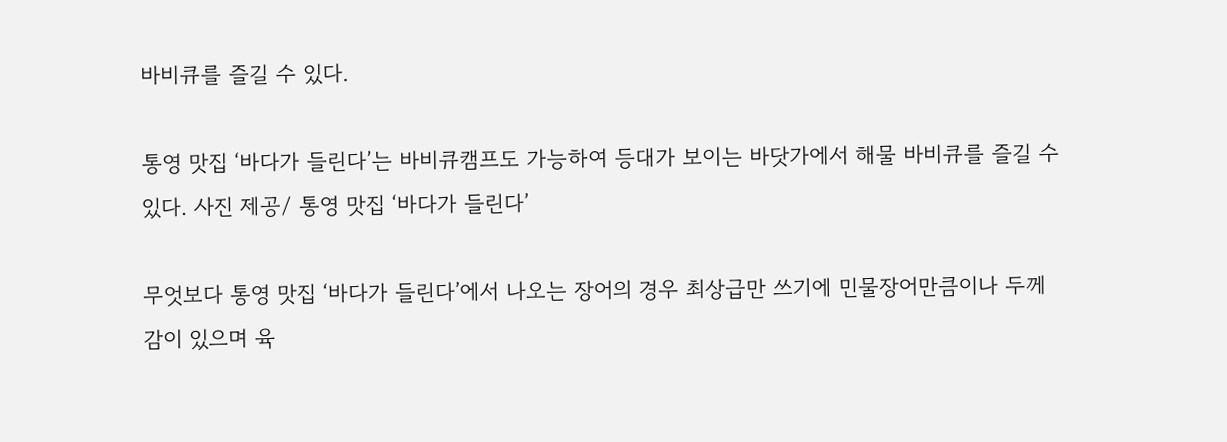바비큐를 즐길 수 있다.

통영 맛집 ‘바다가 들린다’는 바비큐캠프도 가능하여 등대가 보이는 바닷가에서 해물 바비큐를 즐길 수 있다. 사진 제공/ 통영 맛집 ‘바다가 들린다’

무엇보다 통영 맛집 ‘바다가 들린다’에서 나오는 장어의 경우 최상급만 쓰기에 민물장어만큼이나 두께감이 있으며 육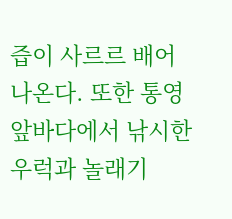즙이 사르르 배어나온다. 또한 통영 앞바다에서 낚시한 우럭과 놀래기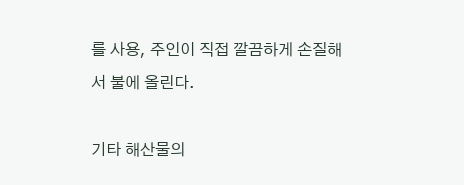를 사용, 주인이 직접 깔끔하게 손질해서 불에 올린다.

기타 해산물의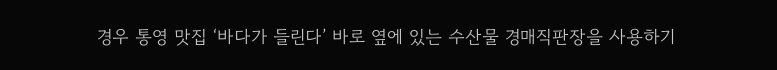경우 통영 맛집 ‘바다가 들린다’ 바로 옆에 있는 수산물 경매직판장을 사용하기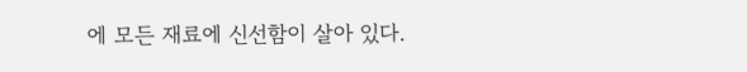에 모든 재료에 신선함이 살아 있다.